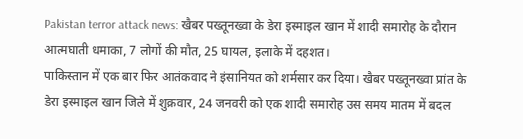Pakistan terror attack news: खैबर पख्तूनख्वा के डेरा इस्माइल खान में शादी समारोह के दौरान आत्मघाती धमाका, 7 लोगों की मौत, 25 घायल, इलाके में दहशत।
पाकिस्तान में एक बार फिर आतंकवाद ने इंसानियत को शर्मसार कर दिया। खैबर पख्तूनख्वा प्रांत के डेरा इस्माइल खान जिले में शुक्रवार, 24 जनवरी को एक शादी समारोह उस समय मातम में बदल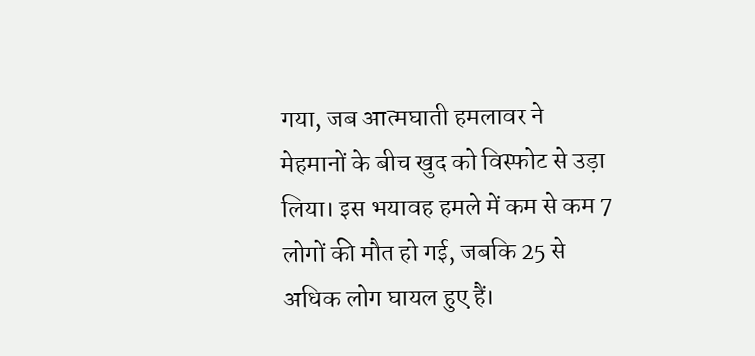गया, जब आत्मघाती हमलावर ने मेहमानों के बीच खुद को विस्फोट से उड़ा लिया। इस भयावह हमले में कम से कम 7 लोगों की मौत हो गई, जबकि 25 से अधिक लोग घायल हुए हैं।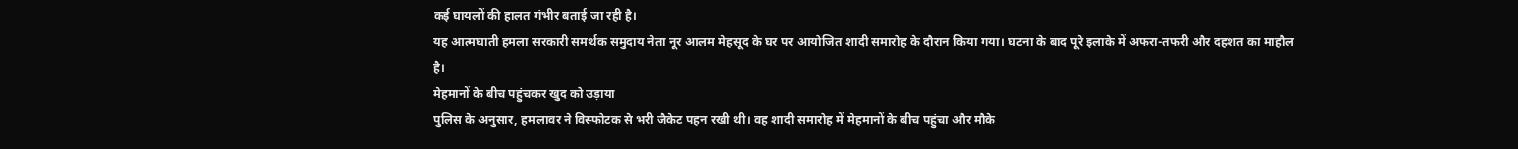कई घायलों की हालत गंभीर बताई जा रही है।
यह आत्मघाती हमला सरकारी समर्थक समुदाय नेता नूर आलम मेहसूद के घर पर आयोजित शादी समारोह के दौरान किया गया। घटना के बाद पूरे इलाके में अफरा-तफरी और दहशत का माहौल है।
मेहमानों के बीच पहुंचकर खुद को उड़ाया
पुलिस के अनुसार, हमलावर ने विस्फोटक से भरी जैकेट पहन रखी थी। वह शादी समारोह में मेहमानों के बीच पहुंचा और मौके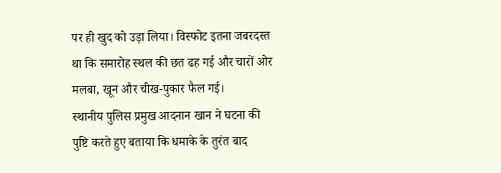पर ही खुद को उड़ा लिया। विस्फोट इतना जबरदस्त था कि समारोह स्थल की छत ढह गई और चारों ओर मलबा, खून और चीख-पुकार फैल गई।
स्थानीय पुलिस प्रमुख आदनान खान ने घटना की पुष्टि करते हुए बताया कि धमाके के तुरंत बाद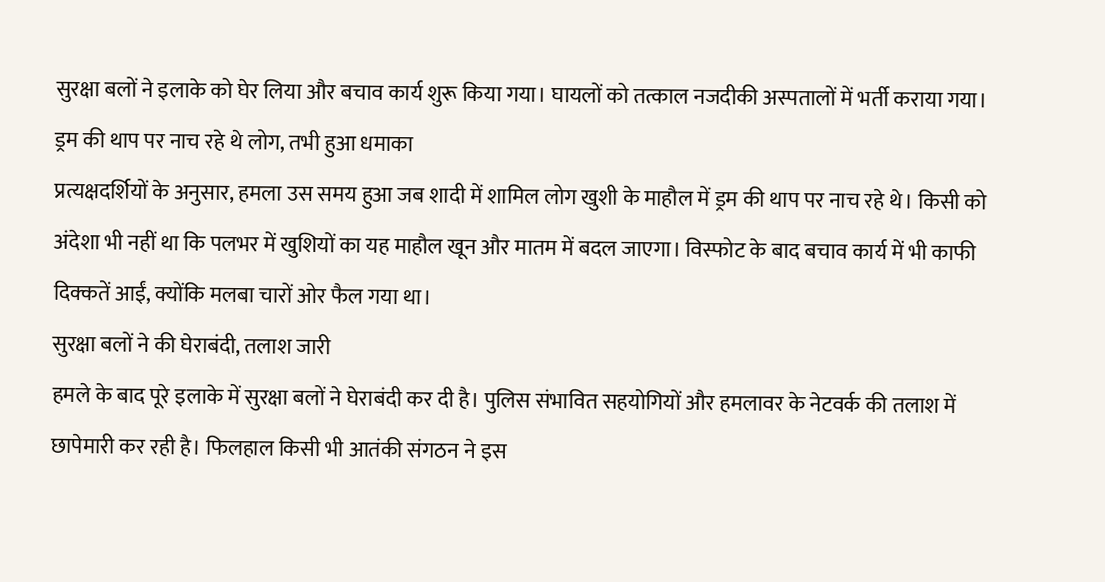सुरक्षा बलों ने इलाके को घेर लिया और बचाव कार्य शुरू किया गया। घायलों को तत्काल नजदीकी अस्पतालों में भर्ती कराया गया।
ड्रम की थाप पर नाच रहे थे लोग, तभी हुआ धमाका
प्रत्यक्षदर्शियों के अनुसार, हमला उस समय हुआ जब शादी में शामिल लोग खुशी के माहौल में ड्रम की थाप पर नाच रहे थे। किसी को अंदेशा भी नहीं था कि पलभर में खुशियों का यह माहौल खून और मातम में बदल जाएगा। विस्फोट के बाद बचाव कार्य में भी काफी दिक्कतें आईं, क्योंकि मलबा चारों ओर फैल गया था।
सुरक्षा बलों ने की घेराबंदी, तलाश जारी
हमले के बाद पूरे इलाके में सुरक्षा बलों ने घेराबंदी कर दी है। पुलिस संभावित सहयोगियों और हमलावर के नेटवर्क की तलाश में छापेमारी कर रही है। फिलहाल किसी भी आतंकी संगठन ने इस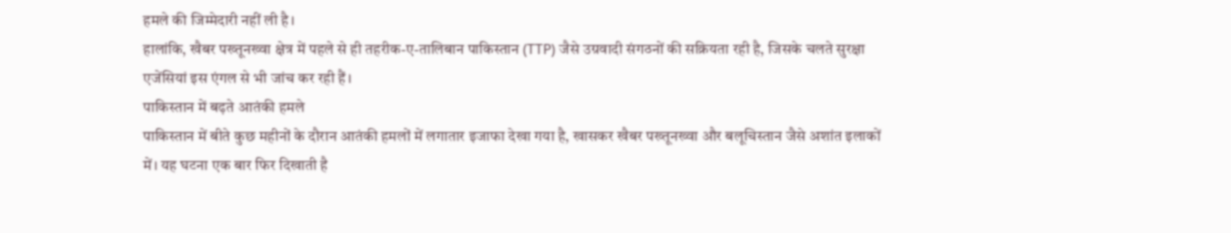हमले की जिम्मेदारी नहीं ली है।
हालांकि, खैबर पख्तूनख्वा क्षेत्र में पहले से ही तहरीक-ए-तालिबान पाकिस्तान (TTP) जैसे उग्रवादी संगठनों की सक्रियता रही है, जिसके चलते सुरक्षा एजेंसियां इस एंगल से भी जांच कर रही हैं।
पाकिस्तान में बढ़ते आतंकी हमले
पाकिस्तान में बीते कुछ महीनों के दौरान आतंकी हमलों में लगातार इजाफा देखा गया है, खासकर खैबर पख्तूनख्वा और बलूचिस्तान जैसे अशांत इलाकों में। यह घटना एक बार फिर दिखाती है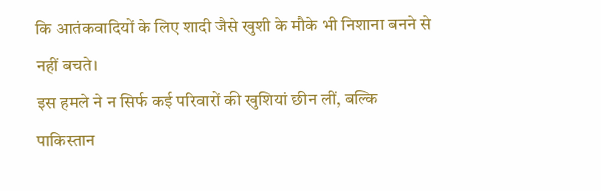कि आतंकवादियों के लिए शादी जैसे खुशी के मौके भी निशाना बनने से नहीं बचते।
इस हमले ने न सिर्फ कई परिवारों की खुशियां छीन लीं, बल्कि पाकिस्तान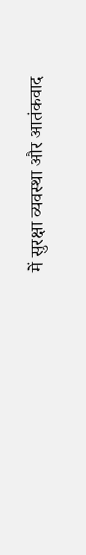में सुरक्षा व्यवस्था और आतंकवाद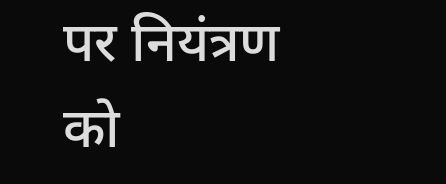पर नियंत्रण को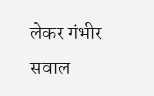लेकर गंभीर सवाल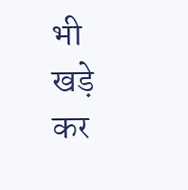भी खड़े कर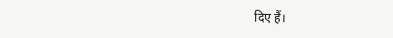दिए हैं।